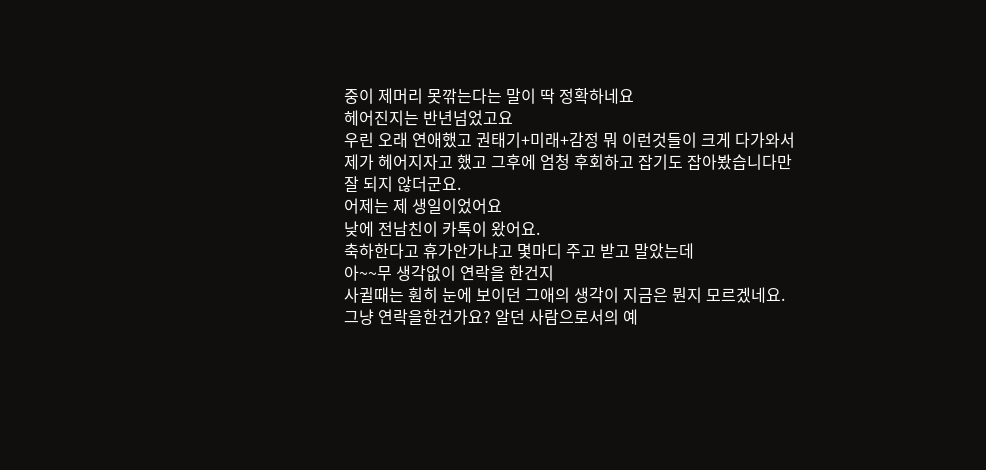중이 제머리 못깎는다는 말이 딱 정확하네요
헤어진지는 반년넘었고요
우린 오래 연애했고 권태기+미래+감정 뭐 이런것들이 크게 다가와서
제가 헤어지자고 했고 그후에 엄청 후회하고 잡기도 잡아봤습니다만
잘 되지 않더군요.
어제는 제 생일이었어요
낮에 전남친이 카톡이 왔어요.
축하한다고 휴가안가냐고 몇마디 주고 받고 말았는데
아~~무 생각없이 연락을 한건지
사귈때는 훤히 눈에 보이던 그애의 생각이 지금은 뭔지 모르겠네요.
그냥 연락을한건가요? 알던 사람으로서의 예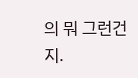의 뭐 그런건지.